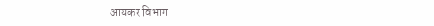आयकर विभाग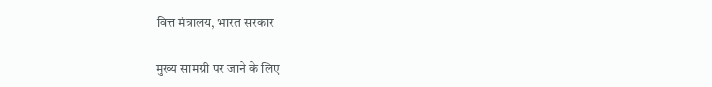वित्त मंत्रालय, भारत सरकार

मुख्य सामग्री पर जाने के लिए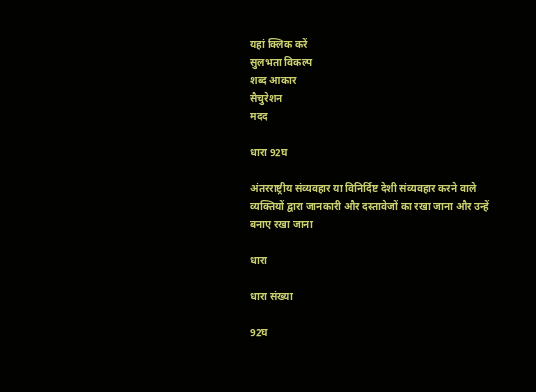यहां क्लिक करें
सुलभता विकल्प
शब्द आकार
सैचुरेशन
मदद

धारा 92घ

अंतरराष्ट्रीय संव्यवहार या विनिर्दिष्ट देशी संव्यवहार करने वाले व्यक्तियों द्वारा जानकारी और दस्तावेजों का रखा जाना और उन्हें बनाए रखा जाना

धारा

धारा संख्या

92घ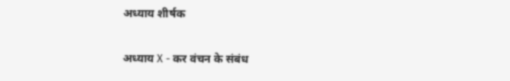अध्याय शीर्षक

अध्याय X - कर वंचन के संबंध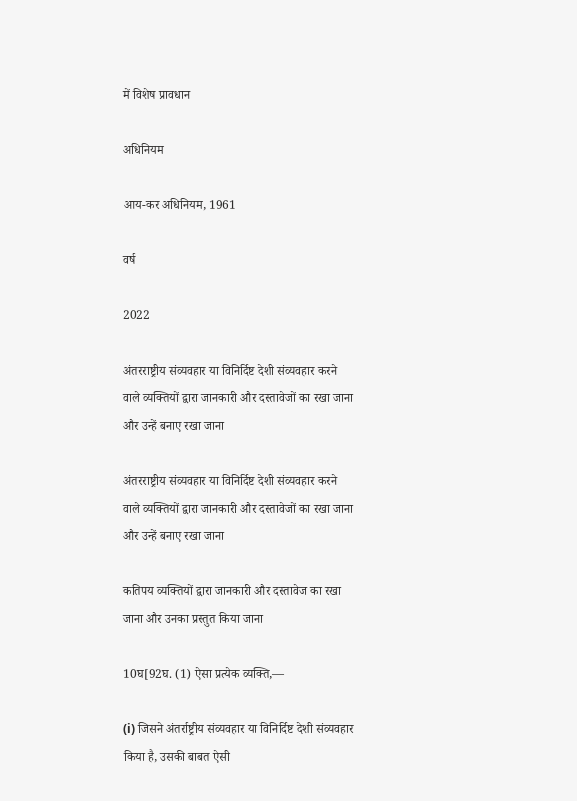में विशेष प्रावधान

अधिनियम

आय-कर अधिनियम, 1961

वर्ष

2022

अंतरराष्ट्रीय संव्यवहार या विनिर्दिष्ट देशी संव्यवहार करने वाले व्यक्तियों द्वारा जानकारी और दस्तावेजों का रखा जाना और उन्हें बनाए रखा जाना

अंतरराष्ट्रीय संव्यवहार या विनिर्दिष्ट देशी संव्यवहार करने वाले व्यक्तियों द्वारा जानकारी और दस्तावेजों का रखा जाना और उन्हें बनाए रखा जाना

कतिपय व्यक्तियों द्वारा जानकारी और दस्तावेज का रखा जाना और उनका प्रस्तुत किया जाना

10घ[92घ. (1) ऐसा प्रत्येक व्यक्ति,—

(i) जिसने अंतर्राष्ट्रीय संव्यवहार या विनिर्दिष्ट देशी संव्यवहार किया है, उसकी बाबत ऐसी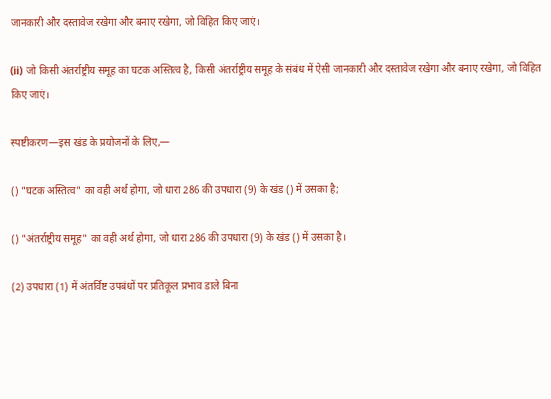जानकारी और दस्तावेज रखेगा और बनाए रखेगा, जो विहित किए जाएं।

(ii) जो किसी अंतर्राष्ट्रीय समूह का घटक अस्तित्व है, किसी अंतर्राष्ट्रीय समूह के संबंध में ऐसी जानकारी और दस्तावेज रखेगा और बनाए रखेगा, जो विहित किए जाएं।

स्पष्टीकरण—इस खंड के प्रयोजनों के लिए,—

() "घटक अस्तित्व" का वही अर्थ होगा, जो धारा 286 की उपधारा (9) के खंड () में उसका है;

() "अंतर्राष्ट्रीय समूह" का वही अर्थ होगा, जो धारा 286 की उपधारा (9) के खंड () में उसका है।

(2) उपधारा (1) में अंतर्विष्ट उपबंधों पर प्रतिकूल प्रभाव डाले बिना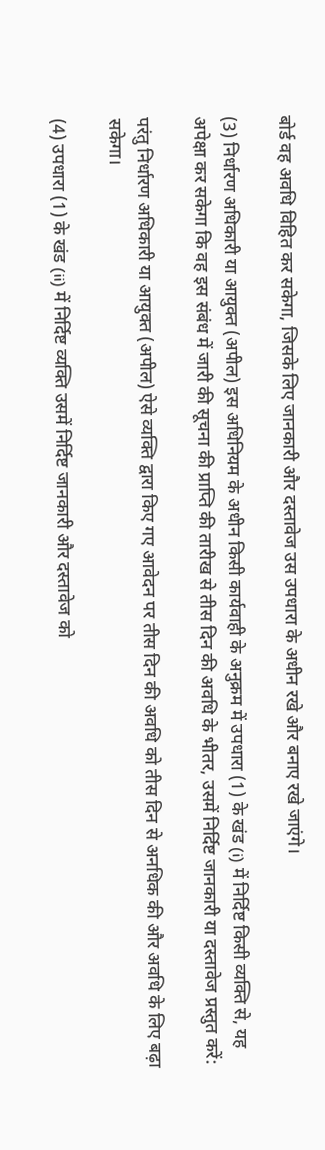बोर्ड वह अवधि विहित कर सकेगा, जिसके लिए जानकारी और दस्तावेज उस उपधारा के अधीन रखे और बनाए रखे जाएंगे।

(3) निर्धारण अधिकारी या आयुक्त (अपील) इस अधिनियम के अधीन किसी कार्यवाही के अनुक्रम में उपधारा (1) के खंड (i) में निर्दिष्ट किसी व्यक्ति से, यह अपेक्षा कर सकेगा कि वह इस संबंध में जारी की सूचना की प्राप्ति की तारीख से तीस दिन की अवधि के भीतर, उसमें निर्दिष्ट जानकारी या दस्तावेज प्रस्तुत करें:

परंतु निर्धारण अधिकारी या आयुक्त (अपील) ऐसे व्यक्ति द्वारा किए गए आवेदन पर तीस दिन की अवधि को तीस दिन से अनधिक की और अवधि के लिए बढ़ा सकेगा।

(4) उपधारा (1) के खंड (ii) में निर्दिष्ट व्यक्ति उसमें निर्दिष्ट जानकारी और दस्तावेज को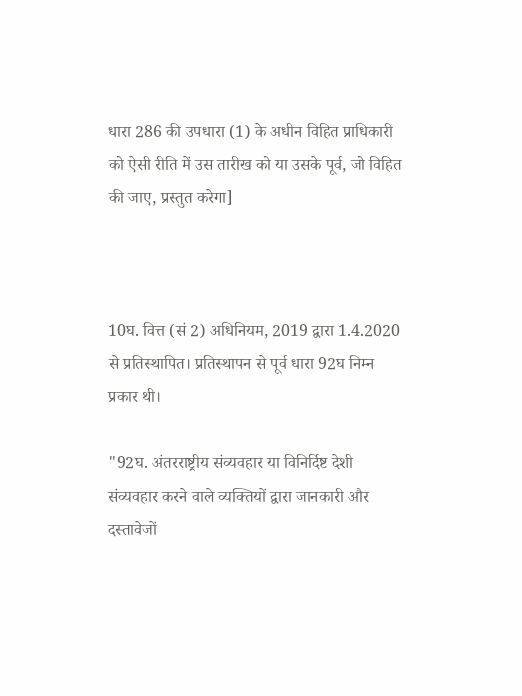धारा 286 की उपधारा (1) के अधीन विहित प्राधिकारी को ऐसी रीति में उस तारीख को या उसके पूर्व, जो विहित की जाए, प्रस्तुत करेगा]



10घ. वित्त (सं 2) अधिनियम, 2019 द्वारा 1.4.2020 से प्रतिस्थापित। प्रतिस्थापन से पूर्व धारा 92घ निम्न प्रकार थी।

"92घ. अंतरराष्ट्रीय संव्यवहार या विनिर्दिष्ट देशी संव्यवहार करने वाले व्यक्तियों द्वारा जानकारी और दस्तावेजों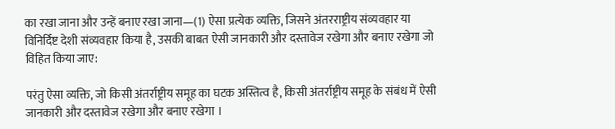का रखा जाना और उन्हें बनाए रखा जाना—(1) ऐसा प्रत्येक व्यक्ति, जिसने अंतरराष्ट्रीय संव्यवहार या विनिर्दिष्ट देशी संव्यवहार किया है, उसकी बाबत ऐसी जानकारी और दस्तावेज रखेगा और बनाए रखेगा जो विहित किया जाए:

परंतु ऐसा व्यक्ति, जो किसी अंतर्राष्ट्रीय समूह का घटक अस्तित्व है, किसी अंतर्राष्ट्रीय समूह के संबंध में ऐसी जानकारी और दस्तावेज रखेगा और बनाए रखेगा ।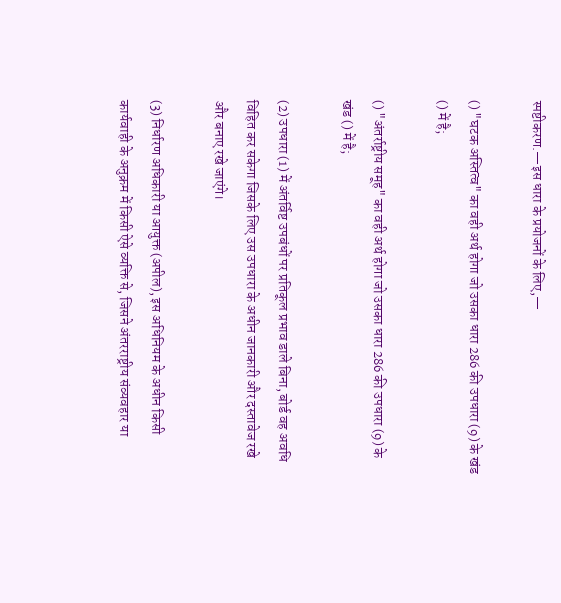स्पष्टीकरण.—इस धारा के प्रयोजनों के लिए,—

() "घटक अस्तित्व" का वही अर्थ होगा जो उसका धारा 286 की उपधारा (9) के खंड () में है;

() "अंतर्राष्ट्रीय समूह" का वही अर्थ होगा जो उसका धारा 286 की उपधारा (9) के खंड () में है;

(2) उपधारा (1) में अंतर्विष्ट उपबंधों पर प्रतिकूल प्रभाव डाले बिना, बोर्ड वह अवधि विहित कर सकेगा जिसके लिए उस उपधारा के अधीन जानकारी और दस्तावेज रखे और बनाए रखे जाएंगे।

(3) निर्धारण अधिकारी या आयुक्त (अपील), इस अधिनियम के अधीन किसी कार्यवाही के अनुक्रम में किसी ऐसे व्यक्ति से, जिसने अंतरराष्ट्रीय संव्यवहार या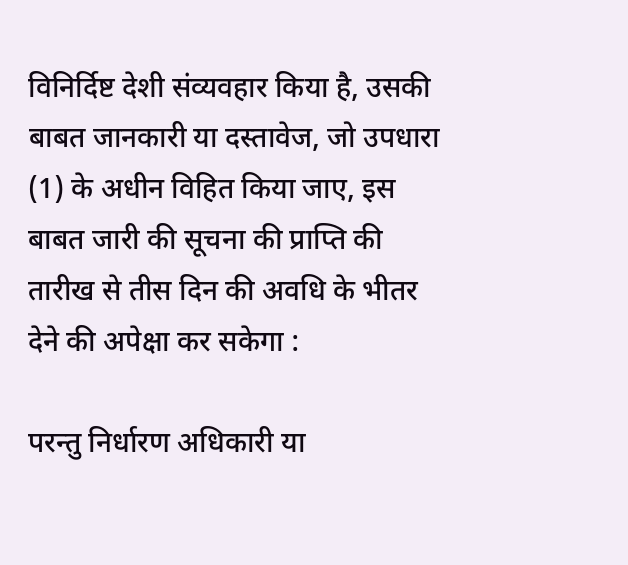विनिर्दिष्ट देशी संव्यवहार किया है, उसकी बाबत जानकारी या दस्तावेज, जो उपधारा (1) के अधीन विहित किया जाए, इस बाबत जारी की सूचना की प्राप्ति की तारीख से तीस दिन की अवधि के भीतर देने की अपेक्षा कर सकेगा :

परन्तु निर्धारण अधिकारी या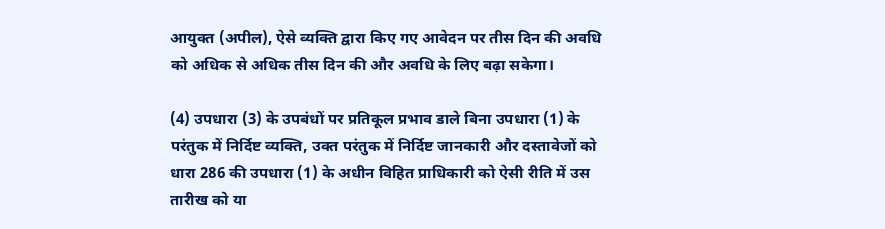आयुक्त (अपील), ऐसे व्यक्ति द्वारा किए गए आवेदन पर तीस दिन की अवधि को अधिक से अधिक तीस दिन की और अवधि के लिए बढ़ा सकेगा।

(4) उपधारा (3) के उपबंधों पर प्रतिकूल प्रभाव डाले बिना उपधारा (1) के परंतुक में निर्दिष्ट व्यक्ति, उक्त परंतुक में निर्दिष्ट जानकारी और दस्तावेजों को धारा 286 की उपधारा (1) के अधीन विहित प्राधिकारी को ऐसी रीति में उस तारीख को या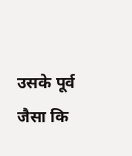उसके पूर्व जैसा कि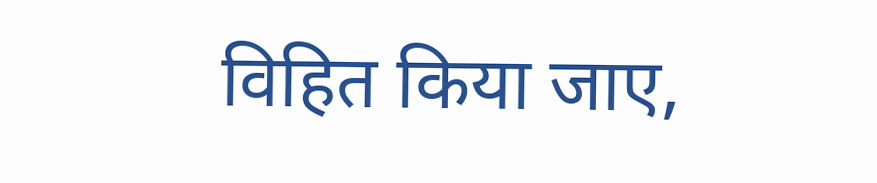विहित किया जाए,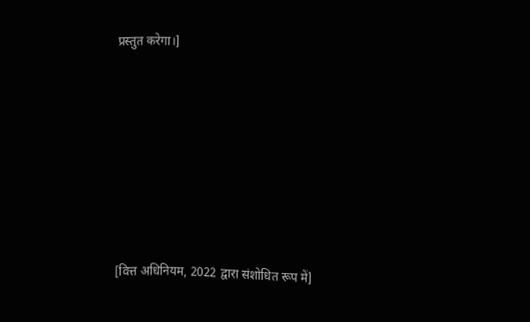प्रस्तुत करेगा।]







[वित्त अधिनियम, 2022 द्वारा संशोधित रूप में]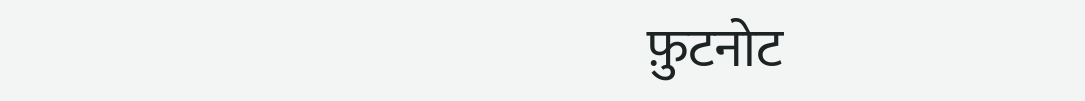फ़ुटनोट